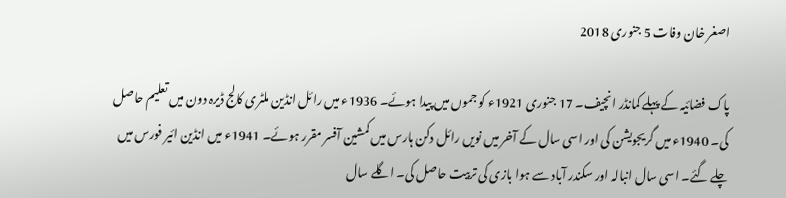اصغر خان وفات 5 جنوری 2018

پاک فضائیہ کے پہلے کمانڈر انچیف۔ 17 جنوری 1921ء کو جموں میں پیدا ہوئے۔ 1936ء میں رائل انڈین ملٹری کالج ڈیرہ دون میں تعلیم حاصل کی۔ 1940ء میں گریجویشن کی اور اسی سال کے آخر میں نویں رائل دکن ہارس میں کمشین آفسر مقرر ہوئے۔ 1941ء میں انڈین ائیر فورس میں چلے گئے۔ اسی سال انبالہ اور سکندر آباد سے ہوا بازی کی تربیت حاصل کی۔ اگلے سال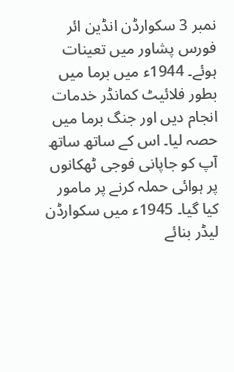نمبر 3 سکوارڈن انڈین ائر فورس پشاور میں تعینات ہوئے۔ 1944ء میں برما میں بطور فلائیٹ کمانڈر خدمات انجام دیں اور جنگ برما میں حصہ لیا۔ اس کے ساتھ ساتھ آپ کو جاپانی فوجی ٹھکانوں پر ہوائی حملہ کرنے پر مامور کیا گیا۔ 1945ء میں سکوارڈن لیڈر بنائے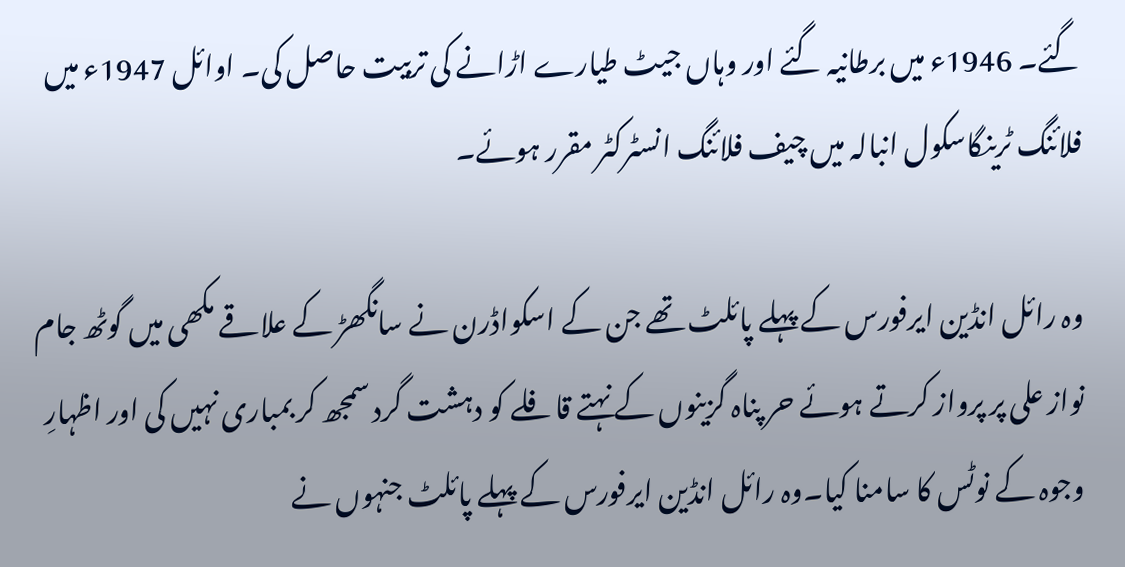گئے۔ 1946ء میں برطانیہ گئے اور وہاں جیٹ طیارے اڑانے کی تربیت حاصل کی۔ اوائل 1947ء میں فلائنگ ٹرینگاسکول انبالہ میں چیف فلائنگ انسٹرکٹر مقرر ہوئے۔

وہ رائل انڈین ایرفورس کے پہلے پائلٹ تھے جن کے اسکواڈرن نے سانگھڑ کے علاقے مکھی میں گوٹھ جام نواز علی پر پرواز کرتے ہوئے حر پناہ گزینوں کے نہتے قافلے کو دہشت گرد سمجھ کر بمباری نہیں کی اور اظہارِ وجوہ کے نوٹس کا سامنا کیا۔وہ رائل انڈین ایرفورس کے پہلے پائلٹ جنہوں نے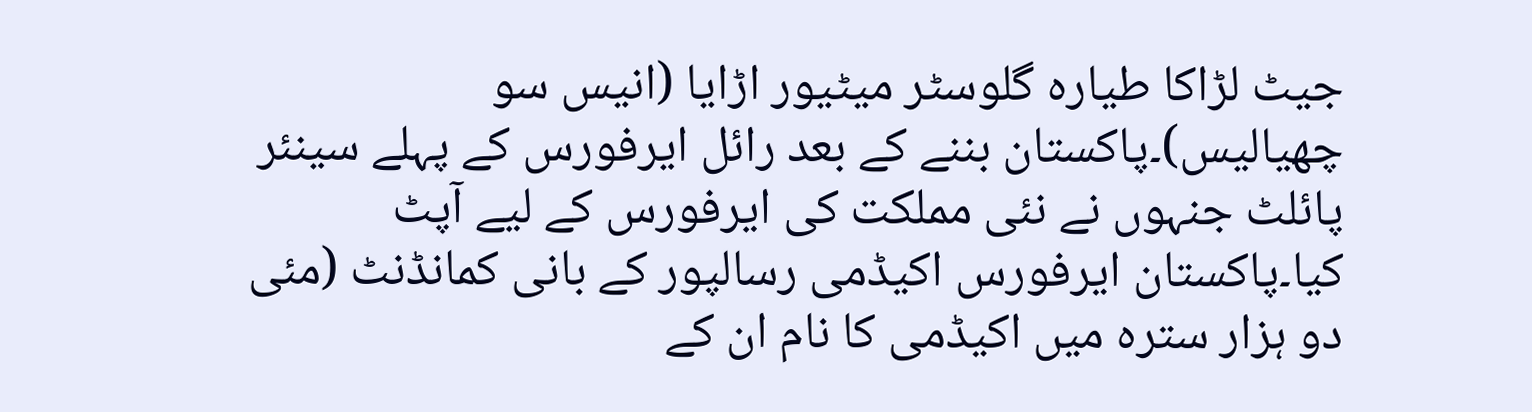جیٹ لڑاکا طیارہ گلوسٹر میٹیور اڑایا (انیس سو چھیالیس)۔پاکستان بننے کے بعد رائل ایرفورس کے پہلے سینئر پائلٹ جنہوں نے نئی مملکت کی ایرفورس کے لیے آپٹ کیا۔پاکستان ایرفورس اکیڈمی رسالپور کے بانی کمانڈنٹ (مئی دو ہزار سترہ میں اکیڈمی کا نام ان کے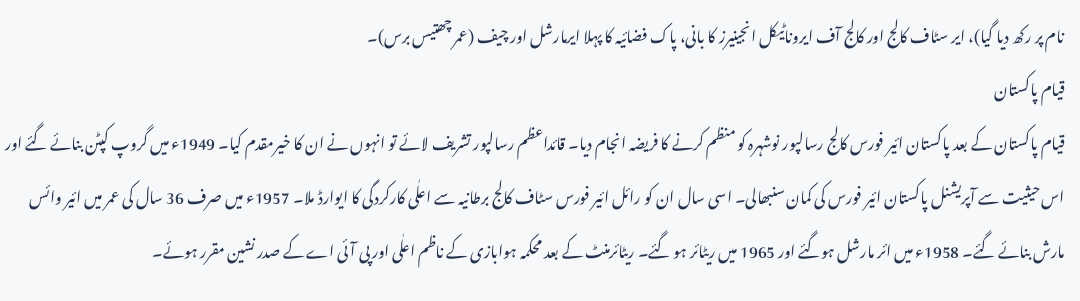نام پر رکھ دیا گیا)، ایر سٹاف کالج اور کالج آف ایروناٹیکل انجینیرز کا بانی، پاک فضائیہ کا پہلا ایرمارشل اور چیف (عمر چھتیس برس)۔
قیام پاکستان
قیام پاکستان کے بعد پاکستان ائیر فورس کالج رسالپور نوشہرہ کو منظم کرنے کا فریضہ انجام دیا۔ قائداعظم رسالپور تشریف لائے تو انہوں نے ان کا خیرمقدم کیا۔ 1949ء میں گروپ کپٹن بنائے گئے اور اس حیثیت سے آپریشنل پاکستان ائیر فورس کی کمان سنبھالی۔ اسی سال ان کو رائل ائیر فورس سٹاف کالج برطانیہ سے اعلٰی کارکردگی کا ایوارڈ ملا۔ 1957ء میں صرف 36 سال کی عمر میں ائیر وائس مارش بنائے گئے۔ 1958ء میں ائر مارشل ہوگئے اور 1965 میں ریٹائر ہو گئے۔ ریٹائرمنٹ کے بعد محکمہ ہوابازی کے ناظم اعلٰی اور پی آئی اے کے صدر نشین مقرر ہوئے۔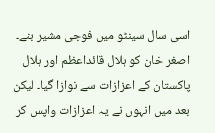اسی سال سینٹو میں فوجی مشیر بنے۔ اصغر خان کو ہلال قائداعظم اور ہلال پاکستان کے اعزازات سے نوازا گیا۔ لیکن بعد میں انہوں نے یہ اعزازات واپس کر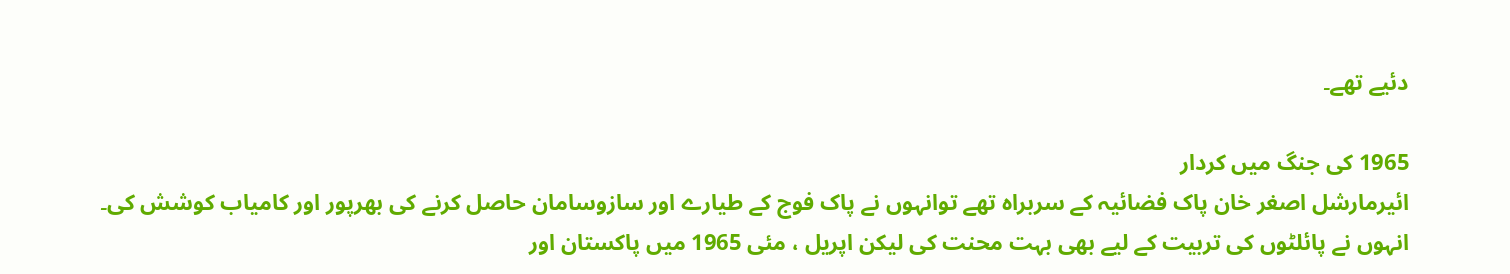دئیے تھے۔

1965 کی جنگ میں کردار
ائیرمارشل اصغر خان پاک فضائیہ کے سربراہ تھے توانہوں نے پاک فوج کے طیارے اور سازوسامان حاصل کرنے کی بھرپور اور کامیاب کوشش کی۔ انہوں نے پائلٹوں کی تربیت کے لیے بھی بہت محنت کی لیکن اپریل ، مئی 1965 میں پاکستان اور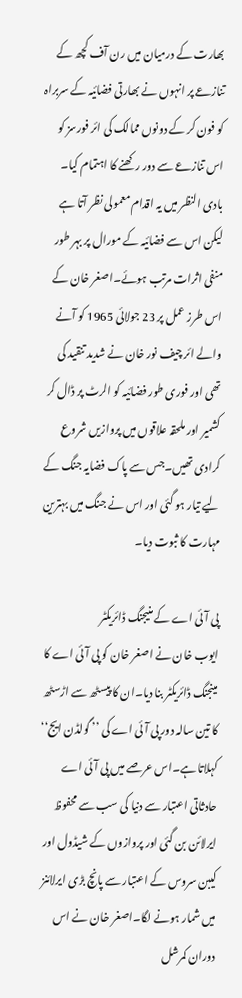بھارت کے درمیان میں رن آف کچھ کے تنازعے پر انہوں نے بھارتی فضائیہ کے سربراہ کو فون کر کے دونوں ممالک کی ائر فورسز کو اس تنازعے سے دور رکھنے کا اہتمام کیا۔ بادی النظر میں یہ اقدام معمولی نظر آتا ہے لیکن اس سے فضائیہ کے مورال پر بہر طور منفی اثرات مرتب ہوئے۔اصغر خان کے اس طرز عمل پر 23 جولائی 1965 کو آنے والے ائر چیف نور خان نے شدید تنقید کی تھی اور فوری طور فضائیہ کو الرٹ پر ڈال کر کشمیر اور ملحقہ علاقوں میں پروازیں شروع کرادی تھیں۔جس سے پاک فضایہ جنگ کے لیے تیار ہو گئی اور اس نے جنگ میں بہترین مہارت کا ثبوت دیا۔

پی آئی اے کے منیجنگ ڈائریکٹر
ایوب خان نے اصغر خان کو پی آئی اے کا مینجنگ ڈائریکٹر بنا دیا۔ان کا پیسٹھ سے اڑسٹھ کا تین سالہ دور پی آئی اے کی ’’ گولڈن ایج‘‘ کہلاتا ہے۔اس عرصے میں پی آئی اے حادثاتی اعتبار سے دنیا کی سب سے محفوظ ایرلائن بن گئی اور پروازوں کے شیڈول اور کیبن سروس کے اعتبار سے پانچ بڑی ایرلائنز میں شمار ہونے لگا۔اصغر خان نے اس دوران کمرشل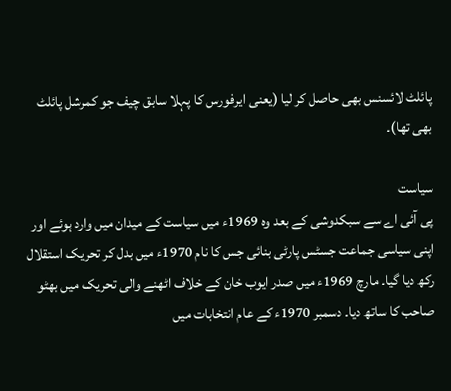پائلٹ لائسنس بھی حاصل کر لیا (یعنی ایرفورس کا پہلا سابق چیف جو کمرشل پائلٹ بھی تھا)۔

سیاست
پی آئی اے سے سبکدوشی کے بعد وہ 1969ء میں سیاست کے میدان میں وارد ہوئے اور اپنی سیاسی جماعت جسٹس پارٹی بنائی جس کا نام 1970ء میں بدل کر تحریک استقلال رکھ دیا گیا۔ مارچ 1969ء میں صدر ایوب خان کے خلاف اٹھنے والی تحریک میں بھٹو صاحب کا ساتھ دیا۔ دسمبر 1970ء کے عام انتخابات میں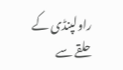راولپنڈی کے حلقے سے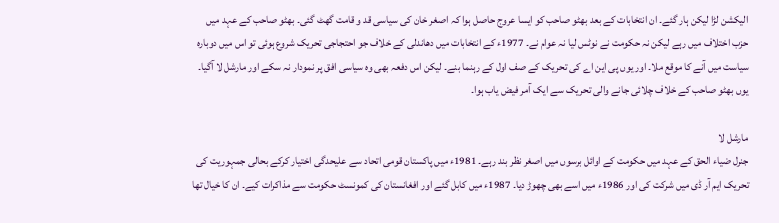الیکشن لڑا لیکن ہار گئے۔ ان انتخابات کے بعد بھٹو صاحب کو ایسا عروج حاصل ہوا کہ اصغر خان کی سیاسی قد و قامت گھٹ گئی۔ بھٹو صاحب کے عہد میں حزب اختلاف میں رہے لیکن نہ حکومت نے نوٹس لیا نہ عوام نے۔ 1977ء کے انتخابات میں دھاندلی کے خلاف جو احتجاجی تحریک شروع ہوئی تو اس میں دوبارہ سیاست میں آنے کا موقع ملا۔ اور یوں پی این اے کی تحریک کے صف اول کے رہنما بنے۔ لیکن اس دفعہ بھی وہ سیاسی افق پر نمودار نہ سکے اور مارشل لا آگیا۔ یوں بھٹو صاحب کے خلاف چلائی جانے والی تحریک سے ایک آمر فیض یاب ہوا۔

مارشل لا
جنرل ضیاء الحق کے عہد میں حکومت کے اوائل برسوں میں اصغر نظر بند رہے۔ 1981ء میں پاکستان قومی اتحاد سے علیحدگی اختیار کرکے بحالی جمہوریت کی تحریک ایم آر ڈی میں شرکت کی اور 1986ء میں اسے بھی چھوڑ دیا۔ 1987ء میں کابل گئے اور افغانستان کی کمونسٹ حکومت سے مذاکرات کیے۔ ان کا خیال تھا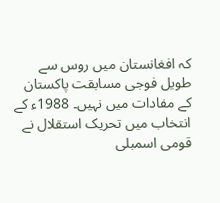کہ افغانستان میں روس سے طویل فوجی مسابقت پاکستان کے مفادات میں نہیں۔ 1988ء کے انتخاب میں تحریک استقلال نے قومی اسمبلی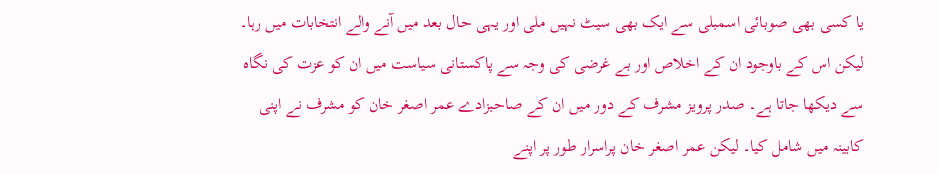یا کسی بھی صوبائی اسمبلی سے ایک بھی سیٹ نہیں ملی اور یہی حال بعد میں آنے والے انتخابات میں رہا۔ لیکن اس کے باوجود ان کے اخلاص اور بے غرضی کی وجہ سے پاکستانی سیاست میں ان کو عزت کی نگاہ سے دیکھا جاتا ہے۔ صدر پرویز مشرف کے دور میں ان کے صاحبزادے عمر اصغر خان کو مشرف نے اپنی کابینہ میں شامل کیا۔ لیکن عمر اصغر خان پراسرار طور پر اپنے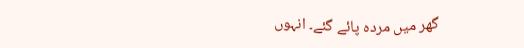گھر میں مردہ پائے گئے۔ انہوں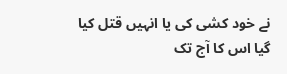نے خود کشی کی یا انہیں قتل کیا گیا اس کا آج تک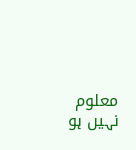معلوم نہیں ہو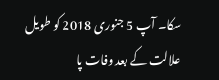سکا۔ آپ 5 جنوری 2018 کو طویل علالت کے بعد وفات پا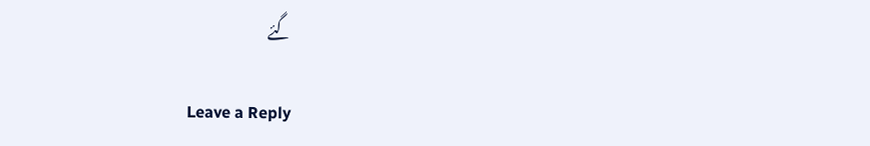گئے

Leave a Reply